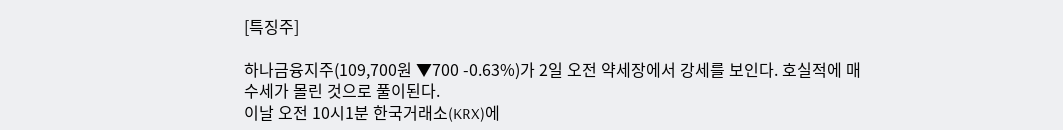[특징주]

하나금융지주(109,700원 ▼700 -0.63%)가 2일 오전 약세장에서 강세를 보인다. 호실적에 매수세가 몰린 것으로 풀이된다.
이날 오전 10시1분 한국거래소(KRX)에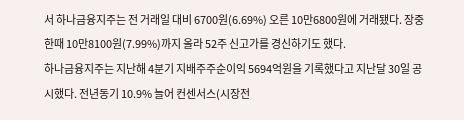서 하나금융지주는 전 거래일 대비 6700원(6.69%) 오른 10만6800원에 거래됐다. 장중 한때 10만8100원(7.99%)까지 올라 52주 신고가를 경신하기도 했다.
하나금융지주는 지난해 4분기 지배주주순이익 5694억원을 기록했다고 지난달 30일 공시했다. 전년동기 10.9% 늘어 컨센서스(시장전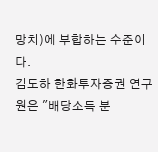망치)에 부합하는 수준이다.
김도하 한화투자증권 연구원은 "배당소득 분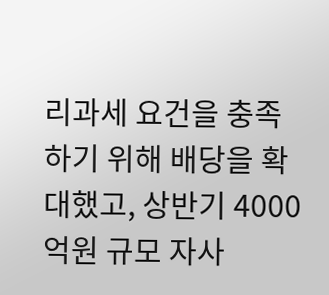리과세 요건을 충족하기 위해 배당을 확대했고, 상반기 4000억원 규모 자사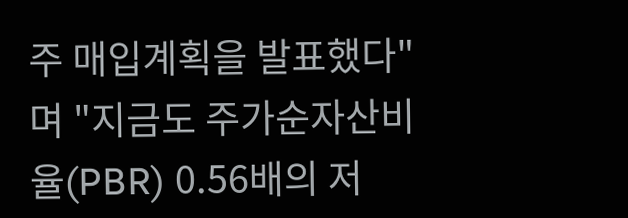주 매입계획을 발표했다"며 "지금도 주가순자산비율(PBR) 0.56배의 저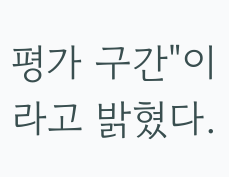평가 구간"이라고 밝혔다.